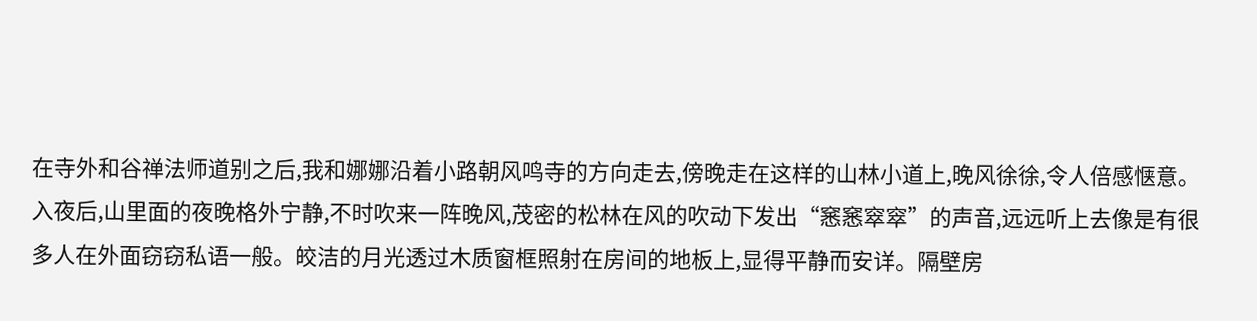在寺外和谷禅法师道别之后,我和娜娜沿着小路朝风鸣寺的方向走去,傍晚走在这样的山林小道上,晚风徐徐,令人倍感惬意。
入夜后,山里面的夜晚格外宁静,不时吹来一阵晚风,茂密的松林在风的吹动下发出“窸窸窣窣”的声音,远远听上去像是有很多人在外面窃窃私语一般。皎洁的月光透过木质窗框照射在房间的地板上,显得平静而安详。隔壁房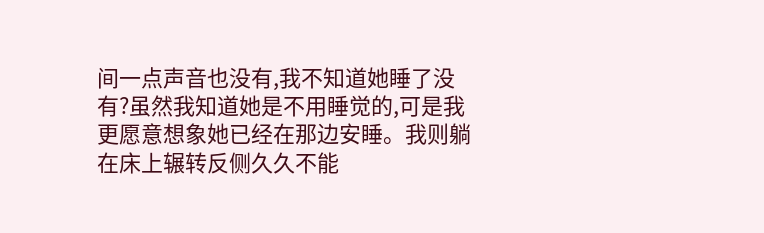间一点声音也没有,我不知道她睡了没有?虽然我知道她是不用睡觉的,可是我更愿意想象她已经在那边安睡。我则躺在床上辗转反侧久久不能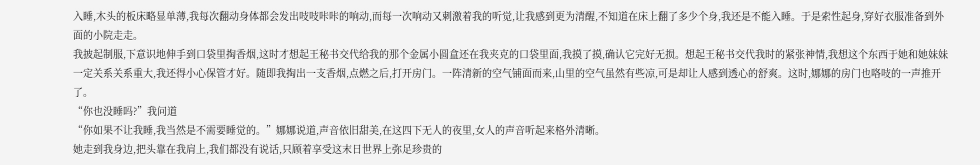入睡,木头的板床略显单薄,我每次翻动身体都会发出吱吱咔咔的响动,而每一次响动又刺激着我的听觉,让我感到更为清醒,不知道在床上翻了多少个身,我还是不能入睡。于是索性起身,穿好衣服准备到外面的小院走走。
我披起制服,下意识地伸手到口袋里掏香烟,这时才想起王秘书交代给我的那个金属小圆盒还在我夹克的口袋里面,我摸了摸,确认它完好无损。想起王秘书交代我时的紧张神情,我想这个东西于她和她妹妹一定关系关系重大,我还得小心保管才好。随即我掏出一支香烟,点燃之后,打开房门。一阵清新的空气铺面而来,山里的空气虽然有些凉,可是却让人感到透心的舒爽。这时,娜娜的房门也咯吱的一声推开了。
“你也没睡吗?”我问道
“你如果不让我睡,我当然是不需要睡觉的。”娜娜说道,声音依旧甜美,在这四下无人的夜里,女人的声音听起来格外清晰。
她走到我身边,把头靠在我肩上,我们都没有说话,只顾着享受这末日世界上弥足珍贵的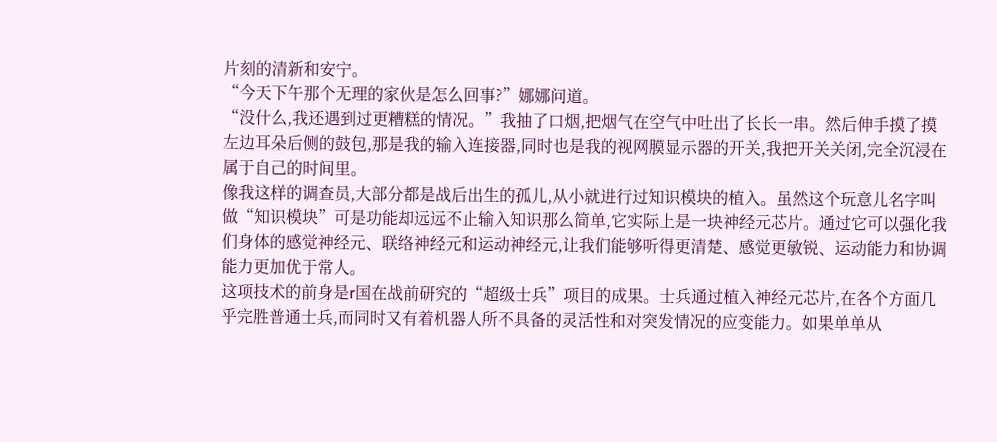片刻的清新和安宁。
“今天下午那个无理的家伙是怎么回事?”娜娜问道。
“没什么,我还遇到过更糟糕的情况。”我抽了口烟,把烟气在空气中吐出了长长一串。然后伸手摸了摸左边耳朵后侧的鼓包,那是我的输入连接器,同时也是我的视网膜显示器的开关,我把开关关闭,完全沉浸在属于自己的时间里。
像我这样的调查员,大部分都是战后出生的孤儿,从小就进行过知识模块的植入。虽然这个玩意儿名字叫做“知识模块”可是功能却远远不止输入知识那么简单,它实际上是一块神经元芯片。通过它可以强化我们身体的感觉神经元、联络神经元和运动神经元,让我们能够听得更清楚、感觉更敏锐、运动能力和协调能力更加优于常人。
这项技术的前身是r国在战前研究的“超级士兵”项目的成果。士兵通过植入神经元芯片,在各个方面几乎完胜普通士兵,而同时又有着机器人所不具备的灵活性和对突发情况的应变能力。如果单单从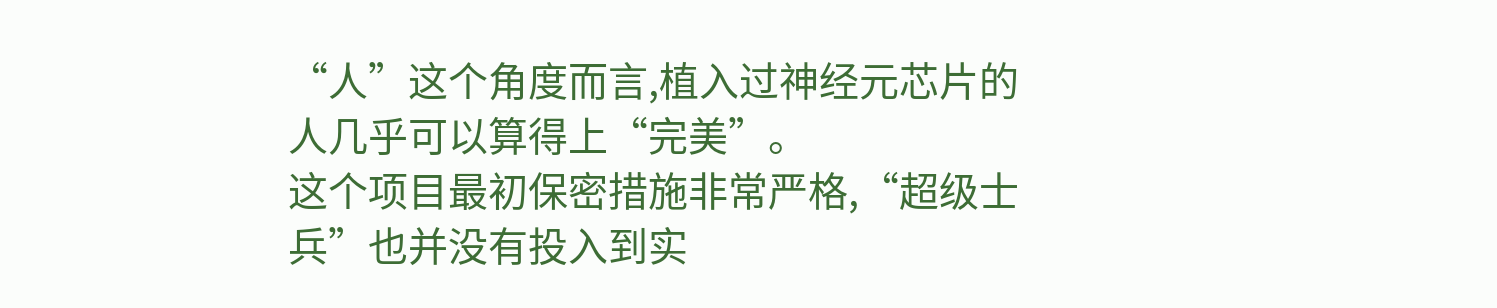“人”这个角度而言,植入过神经元芯片的人几乎可以算得上“完美”。
这个项目最初保密措施非常严格,“超级士兵”也并没有投入到实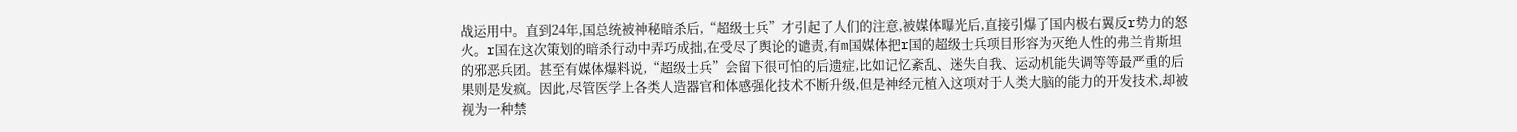战运用中。直到24年,国总统被神秘暗杀后,“超级士兵”才引起了人们的注意,被媒体曝光后,直接引爆了国内极右翼反r势力的怒火。r国在这次策划的暗杀行动中弄巧成拙,在受尽了舆论的谴责,有m国媒体把r国的超级士兵项目形容为灭绝人性的弗兰肯斯坦的邪恶兵团。甚至有媒体爆料说,“超级士兵”会留下很可怕的后遗症,比如记忆紊乱、迷失自我、运动机能失调等等最严重的后果则是发疯。因此,尽管医学上各类人造器官和体感强化技术不断升级,但是神经元植入这项对于人类大脑的能力的开发技术,却被视为一种禁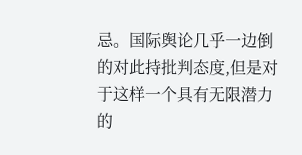忌。国际舆论几乎一边倒的对此持批判态度,但是对于这样一个具有无限潜力的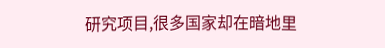研究项目,很多国家却在暗地里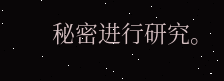秘密进行研究。